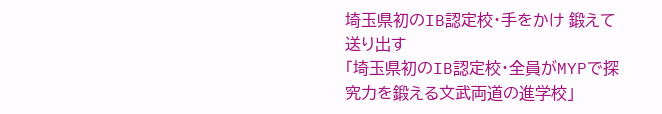埼玉県初のIB認定校・手をかけ 鍛えて 送り出す
「埼玉県初のIB認定校・全員がMYPで探究力を鍛える文武両道の進学校」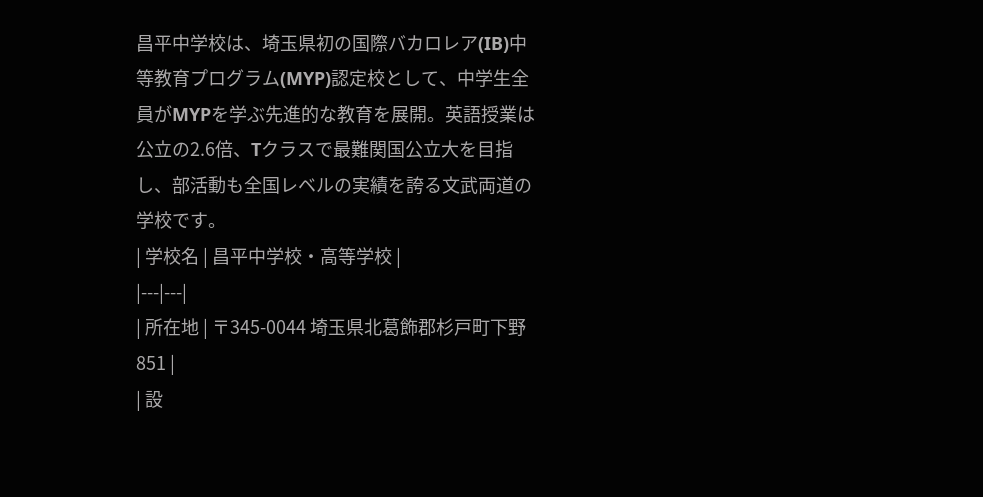昌平中学校は、埼玉県初の国際バカロレア(IB)中等教育プログラム(MYP)認定校として、中学生全員がMYPを学ぶ先進的な教育を展開。英語授業は公立の2.6倍、Tクラスで最難関国公立大を目指し、部活動も全国レベルの実績を誇る文武両道の学校です。
| 学校名 | 昌平中学校・高等学校 |
|---|---|
| 所在地 | 〒345-0044 埼玉県北葛飾郡杉戸町下野851 |
| 設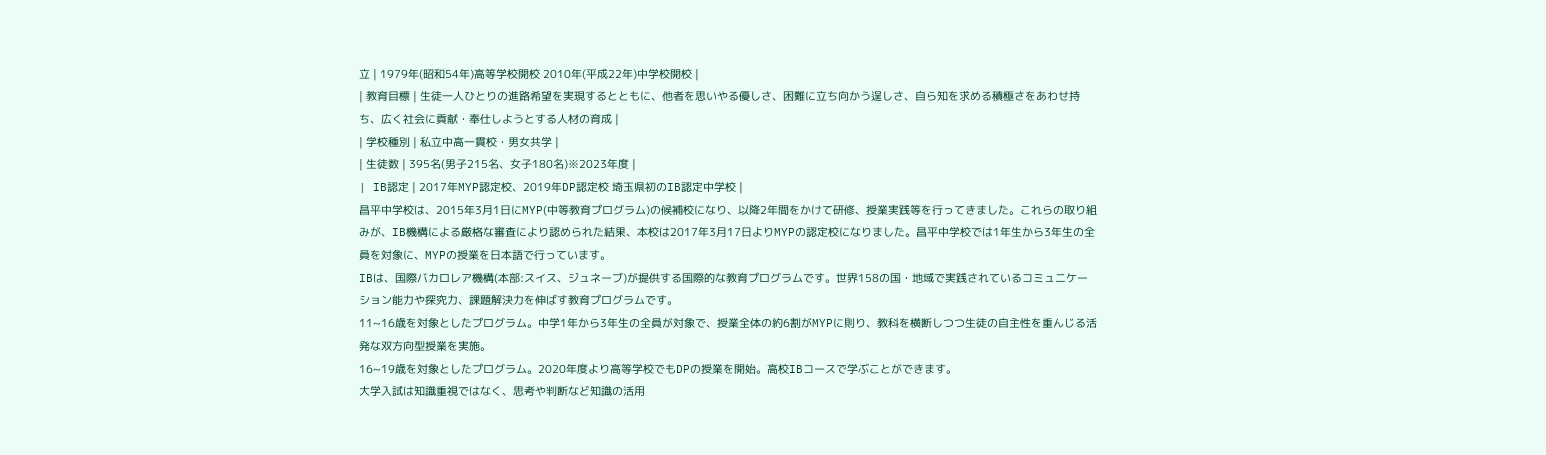立 | 1979年(昭和54年)高等学校開校 2010年(平成22年)中学校開校 |
| 教育目標 | 生徒一人ひとりの進路希望を実現するとともに、他者を思いやる優しさ、困難に立ち向かう逞しさ、自ら知を求める積極さをあわせ持ち、広く社会に貢献・奉仕しようとする人材の育成 |
| 学校種別 | 私立中高一貫校・男女共学 |
| 生徒数 | 395名(男子215名、女子180名)※2023年度 |
| IB認定 | 2017年MYP認定校、2019年DP認定校 埼玉県初のIB認定中学校 |
昌平中学校は、2015年3月1日にMYP(中等教育プログラム)の候補校になり、以降2年間をかけて研修、授業実践等を行ってきました。これらの取り組みが、IB機構による厳格な審査により認められた結果、本校は2017年3月17日よりMYPの認定校になりました。昌平中学校では1年生から3年生の全員を対象に、MYPの授業を日本語で行っています。
IBは、国際バカロレア機構(本部:スイス、ジュネーブ)が提供する国際的な教育プログラムです。世界158の国・地域で実践されているコミュニケーション能力や探究力、課題解決力を伸ばす教育プログラムです。
11~16歳を対象としたプログラム。中学1年から3年生の全員が対象で、授業全体の約6割がMYPに則り、教科を横断しつつ生徒の自主性を重んじる活発な双方向型授業を実施。
16~19歳を対象としたプログラム。2020年度より高等学校でもDPの授業を開始。高校IBコースで学ぶことができます。
大学入試は知識重視ではなく、思考や判断など知識の活用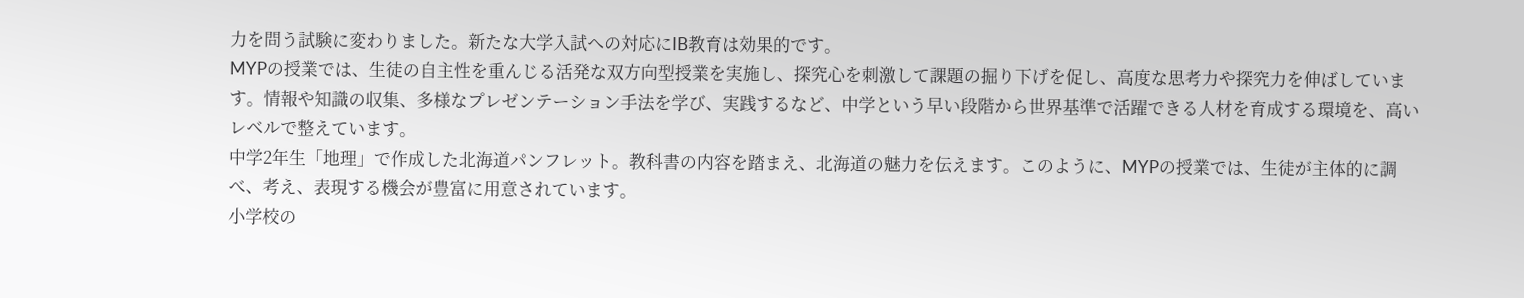力を問う試験に変わりました。新たな大学入試への対応にIB教育は効果的です。
MYPの授業では、生徒の自主性を重んじる活発な双方向型授業を実施し、探究心を刺激して課題の掘り下げを促し、高度な思考力や探究力を伸ばしています。情報や知識の収集、多様なプレゼンテーション手法を学び、実践するなど、中学という早い段階から世界基準で活躍できる人材を育成する環境を、高いレベルで整えています。
中学2年生「地理」で作成した北海道パンフレット。教科書の内容を踏まえ、北海道の魅力を伝えます。このように、MYPの授業では、生徒が主体的に調べ、考え、表現する機会が豊富に用意されています。
小学校の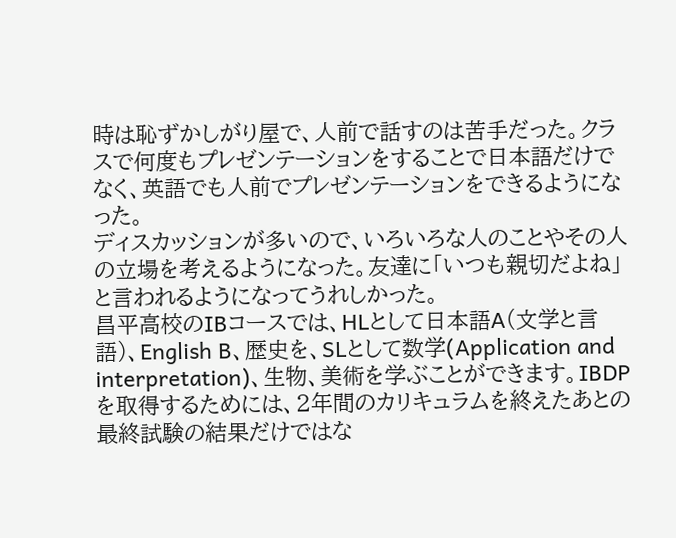時は恥ずかしがり屋で、人前で話すのは苦手だった。クラスで何度もプレゼンテーションをすることで日本語だけでなく、英語でも人前でプレゼンテーションをできるようになった。
ディスカッションが多いので、いろいろな人のことやその人の立場を考えるようになった。友達に「いつも親切だよね」と言われるようになってうれしかった。
昌平高校のIBコースでは、HLとして日本語A(文学と言語)、English B、歴史を、SLとして数学(Application and interpretation)、生物、美術を学ぶことができます。IBDPを取得するためには、2年間のカリキュラムを終えたあとの最終試験の結果だけではな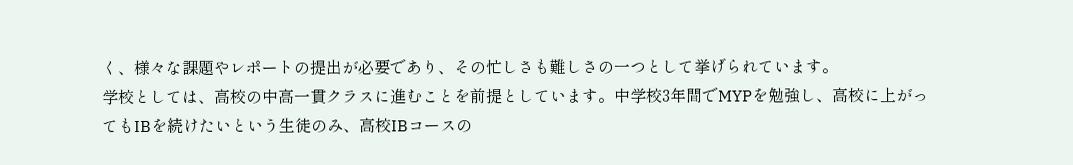く、様々な課題やレポートの提出が必要であり、その忙しさも難しさの一つとして挙げられています。
学校としては、高校の中高一貫クラスに進むことを前提としています。中学校3年間でMYPを勉強し、高校に上がってもIBを続けたいという生徒のみ、高校IBコースの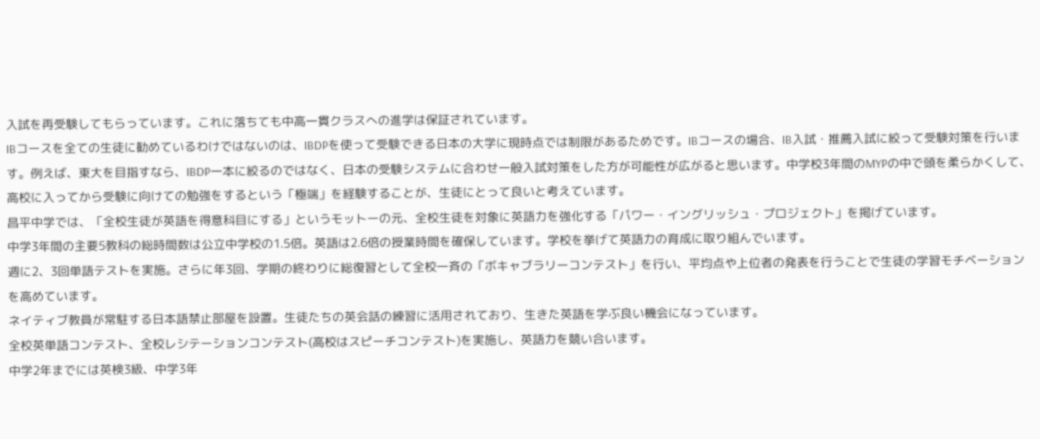入試を再受験してもらっています。これに落ちても中高一貫クラスへの進学は保証されています。
IBコースを全ての生徒に勧めているわけではないのは、IBDPを使って受験できる日本の大学に現時点では制限があるためです。IBコースの場合、IB入試・推薦入試に絞って受験対策を行います。例えば、東大を目指すなら、IBDP一本に絞るのではなく、日本の受験システムに合わせ一般入試対策をした方が可能性が広がると思います。中学校3年間のMYPの中で頭を柔らかくして、高校に入ってから受験に向けての勉強をするという「極端」を経験することが、生徒にとって良いと考えています。
昌平中学では、「全校生徒が英語を得意科目にする」というモットーの元、全校生徒を対象に英語力を強化する「パワー・イングリッシュ・プロジェクト」を掲げています。
中学3年間の主要5教科の総時間数は公立中学校の1.5倍。英語は2.6倍の授業時間を確保しています。学校を挙げて英語力の育成に取り組んでいます。
週に2、3回単語テストを実施。さらに年3回、学期の終わりに総復習として全校一斉の「ボキャブラリーコンテスト」を行い、平均点や上位者の発表を行うことで生徒の学習モチベーションを高めています。
ネイティブ教員が常駐する日本語禁止部屋を設置。生徒たちの英会話の練習に活用されており、生きた英語を学ぶ良い機会になっています。
全校英単語コンテスト、全校レシテーションコンテスト(高校はスピーチコンテスト)を実施し、英語力を競い合います。
中学2年までには英検3級、中学3年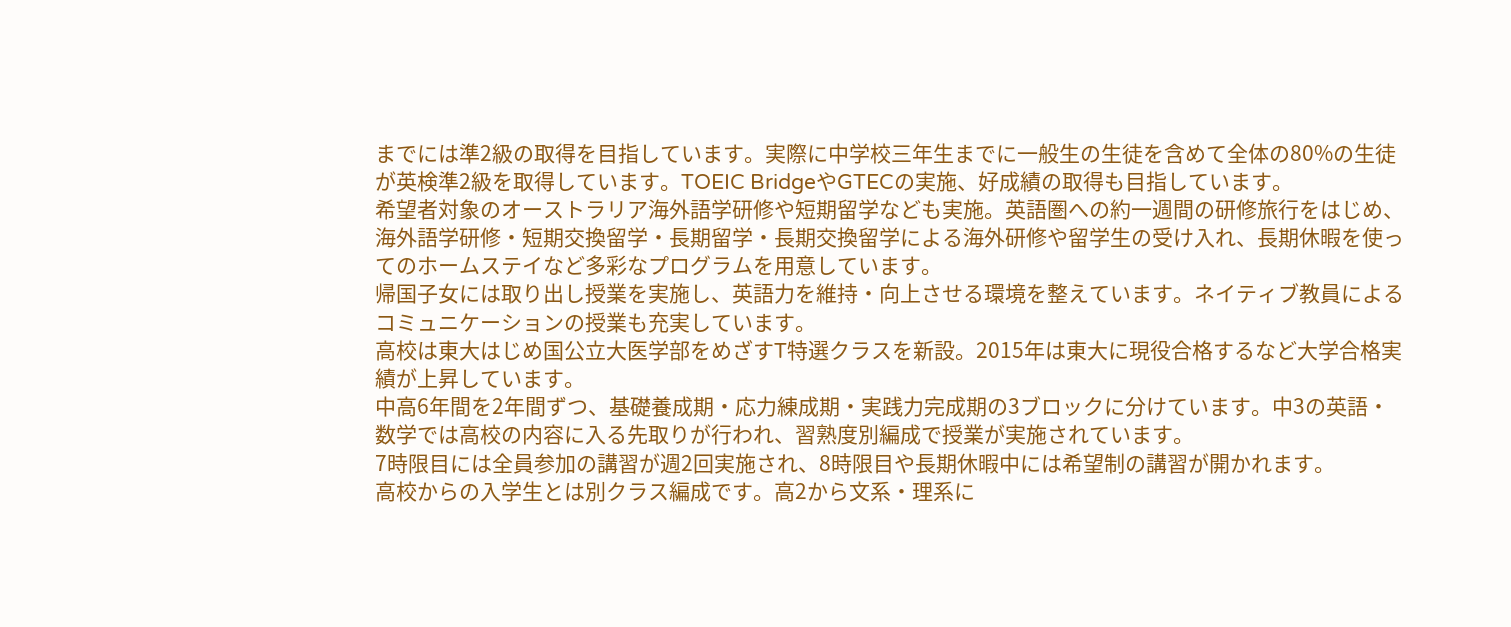までには準2級の取得を目指しています。実際に中学校三年生までに一般生の生徒を含めて全体の80%の生徒が英検準2級を取得しています。TOEIC BridgeやGTECの実施、好成績の取得も目指しています。
希望者対象のオーストラリア海外語学研修や短期留学なども実施。英語圏への約一週間の研修旅行をはじめ、海外語学研修・短期交換留学・長期留学・長期交換留学による海外研修や留学生の受け入れ、長期休暇を使ってのホームステイなど多彩なプログラムを用意しています。
帰国子女には取り出し授業を実施し、英語力を維持・向上させる環境を整えています。ネイティブ教員によるコミュニケーションの授業も充実しています。
高校は東大はじめ国公立大医学部をめざすT特選クラスを新設。2015年は東大に現役合格するなど大学合格実績が上昇しています。
中高6年間を2年間ずつ、基礎養成期・応力練成期・実践力完成期の3ブロックに分けています。中3の英語・数学では高校の内容に入る先取りが行われ、習熟度別編成で授業が実施されています。
7時限目には全員参加の講習が週2回実施され、8時限目や長期休暇中には希望制の講習が開かれます。
高校からの入学生とは別クラス編成です。高2から文系・理系に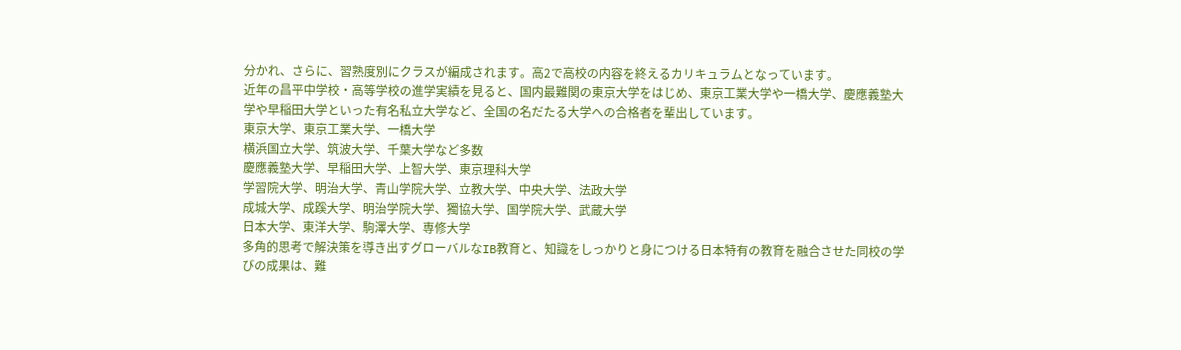分かれ、さらに、習熟度別にクラスが編成されます。高2で高校の内容を終えるカリキュラムとなっています。
近年の昌平中学校・高等学校の進学実績を見ると、国内最難関の東京大学をはじめ、東京工業大学や一橋大学、慶應義塾大学や早稲田大学といった有名私立大学など、全国の名だたる大学への合格者を輩出しています。
東京大学、東京工業大学、一橋大学
横浜国立大学、筑波大学、千葉大学など多数
慶應義塾大学、早稲田大学、上智大学、東京理科大学
学習院大学、明治大学、青山学院大学、立教大学、中央大学、法政大学
成城大学、成蹊大学、明治学院大学、獨協大学、国学院大学、武蔵大学
日本大学、東洋大学、駒澤大学、専修大学
多角的思考で解決策を導き出すグローバルなIB教育と、知識をしっかりと身につける日本特有の教育を融合させた同校の学びの成果は、難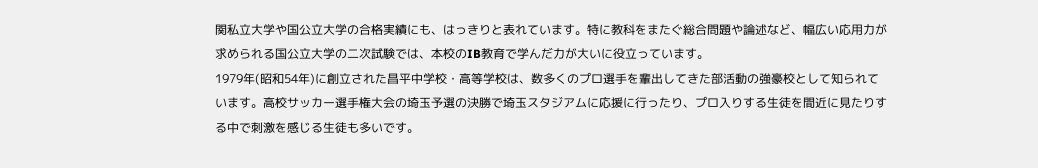関私立大学や国公立大学の合格実績にも、はっきりと表れています。特に教科をまたぐ総合問題や論述など、幅広い応用力が求められる国公立大学の二次試験では、本校のIB教育で学んだ力が大いに役立っています。
1979年(昭和54年)に創立された昌平中学校・高等学校は、数多くのプロ選手を輩出してきた部活動の強豪校として知られています。高校サッカー選手権大会の埼玉予選の決勝で埼玉スタジアムに応援に行ったり、プロ入りする生徒を間近に見たりする中で刺激を感じる生徒も多いです。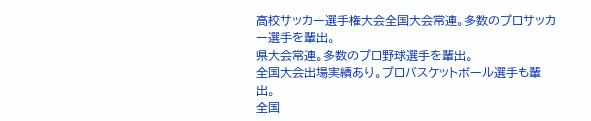高校サッカー選手権大会全国大会常連。多数のプロサッカー選手を輩出。
県大会常連。多数のプロ野球選手を輩出。
全国大会出場実績あり。プロバスケットボール選手も輩出。
全国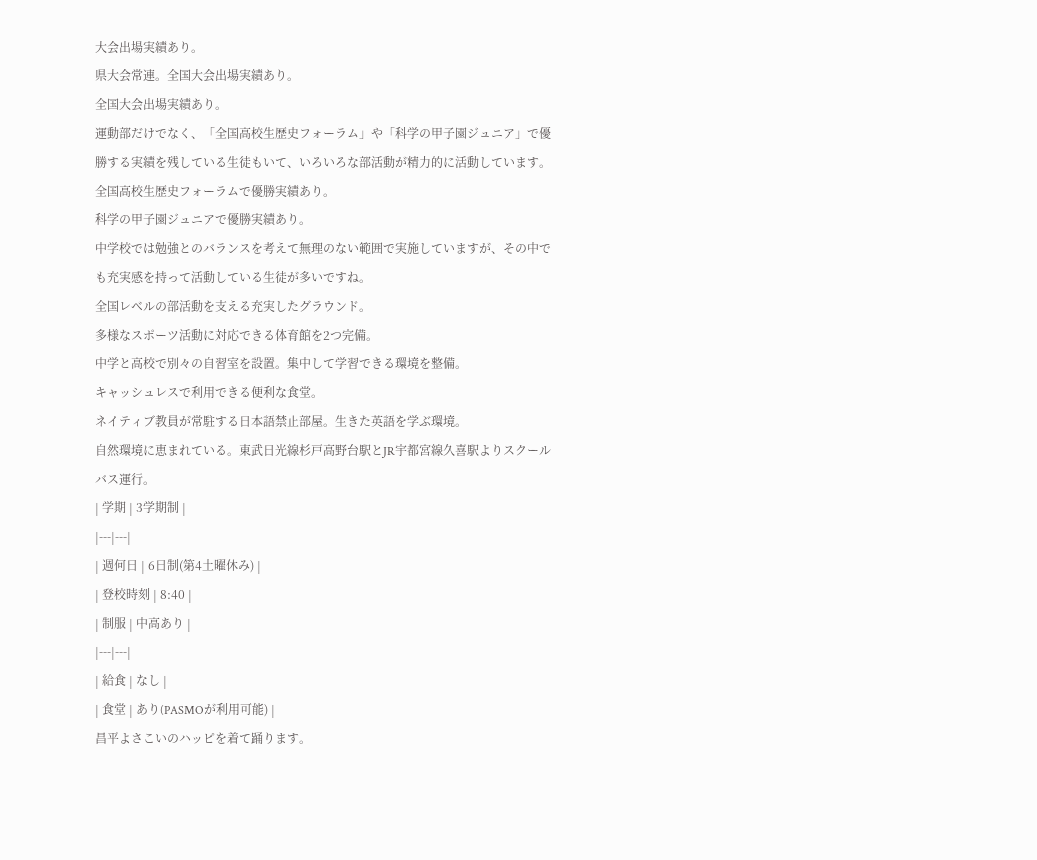大会出場実績あり。
県大会常連。全国大会出場実績あり。
全国大会出場実績あり。
運動部だけでなく、「全国高校生歴史フォーラム」や「科学の甲子園ジュニア」で優勝する実績を残している生徒もいて、いろいろな部活動が精力的に活動しています。
全国高校生歴史フォーラムで優勝実績あり。
科学の甲子園ジュニアで優勝実績あり。
中学校では勉強とのバランスを考えて無理のない範囲で実施していますが、その中でも充実感を持って活動している生徒が多いですね。
全国レベルの部活動を支える充実したグラウンド。
多様なスポーツ活動に対応できる体育館を2つ完備。
中学と高校で別々の自習室を設置。集中して学習できる環境を整備。
キャッシュレスで利用できる便利な食堂。
ネイティブ教員が常駐する日本語禁止部屋。生きた英語を学ぶ環境。
自然環境に恵まれている。東武日光線杉戸高野台駅とJR宇都宮線久喜駅よりスクールバス運行。
| 学期 | 3学期制 |
|---|---|
| 週何日 | 6日制(第4土曜休み) |
| 登校時刻 | 8:40 |
| 制服 | 中高あり |
|---|---|
| 給食 | なし |
| 食堂 | あり(PASMOが利用可能) |
昌平よさこいのハッピを着て踊ります。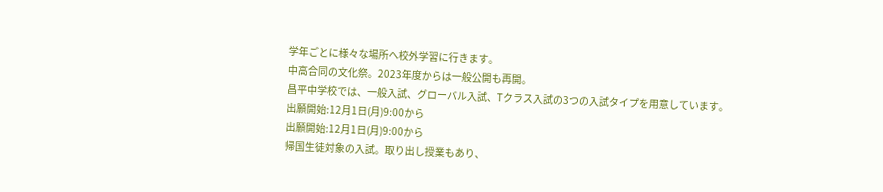学年ごとに様々な場所へ校外学習に行きます。
中高合同の文化祭。2023年度からは一般公開も再開。
昌平中学校では、一般入試、グローバル入試、Tクラス入試の3つの入試タイプを用意しています。
出願開始:12月1日(月)9:00から
出願開始:12月1日(月)9:00から
帰国生徒対象の入試。取り出し授業もあり、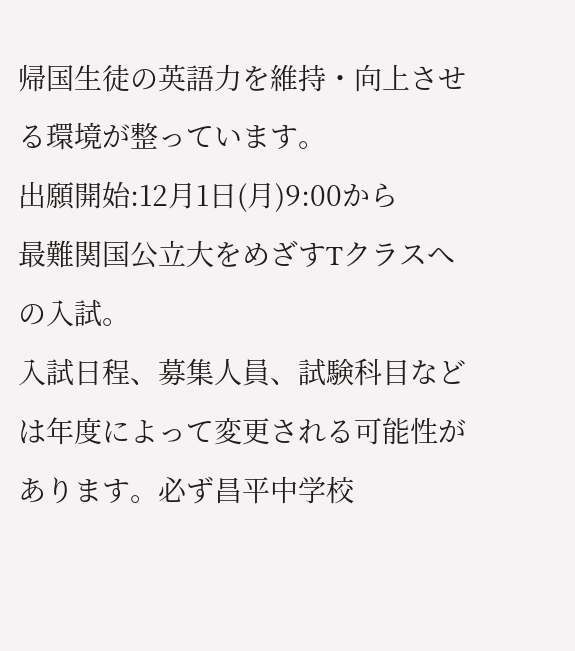帰国生徒の英語力を維持・向上させる環境が整っています。
出願開始:12月1日(月)9:00から
最難関国公立大をめざすTクラスへの入試。
入試日程、募集人員、試験科目などは年度によって変更される可能性があります。必ず昌平中学校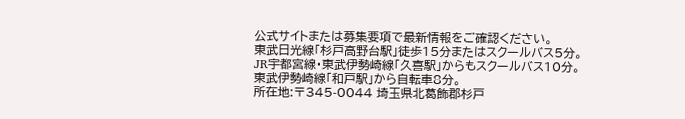公式サイトまたは募集要項で最新情報をご確認ください。
東武日光線「杉戸高野台駅」徒歩15分またはスクールバス5分。JR宇都宮線・東武伊勢崎線「久喜駅」からもスクールバス10分。東武伊勢崎線「和戸駅」から自転車8分。
所在地:〒345-0044 埼玉県北葛飾郡杉戸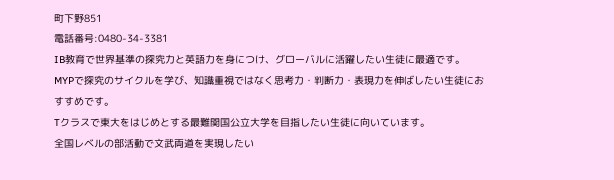町下野851
電話番号:0480-34-3381
IB教育で世界基準の探究力と英語力を身につけ、グローバルに活躍したい生徒に最適です。
MYPで探究のサイクルを学び、知識重視ではなく思考力・判断力・表現力を伸ばしたい生徒におすすめです。
Tクラスで東大をはじめとする最難関国公立大学を目指したい生徒に向いています。
全国レベルの部活動で文武両道を実現したい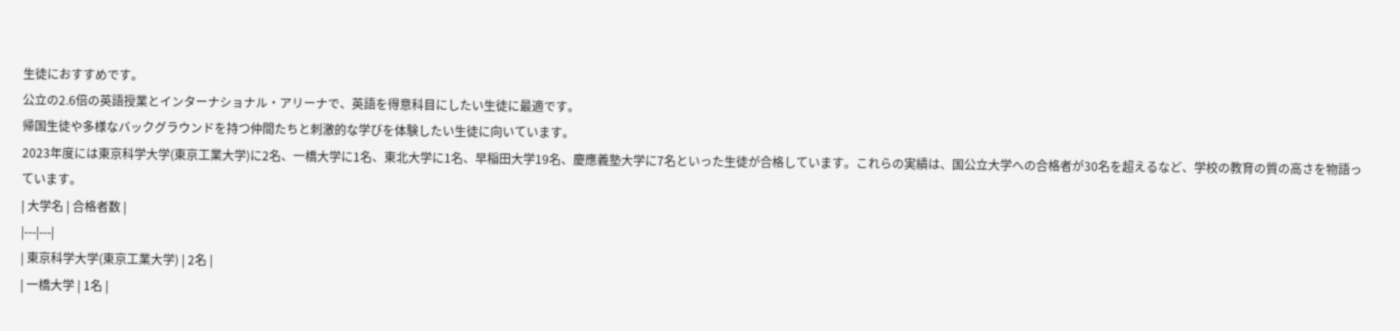生徒におすすめです。
公立の2.6倍の英語授業とインターナショナル・アリーナで、英語を得意科目にしたい生徒に最適です。
帰国生徒や多様なバックグラウンドを持つ仲間たちと刺激的な学びを体験したい生徒に向いています。
2023年度には東京科学大学(東京工業大学)に2名、一橋大学に1名、東北大学に1名、早稲田大学19名、慶應義塾大学に7名といった生徒が合格しています。これらの実績は、国公立大学への合格者が30名を超えるなど、学校の教育の質の高さを物語っています。
| 大学名 | 合格者数 |
|---|---|
| 東京科学大学(東京工業大学) | 2名 |
| 一橋大学 | 1名 |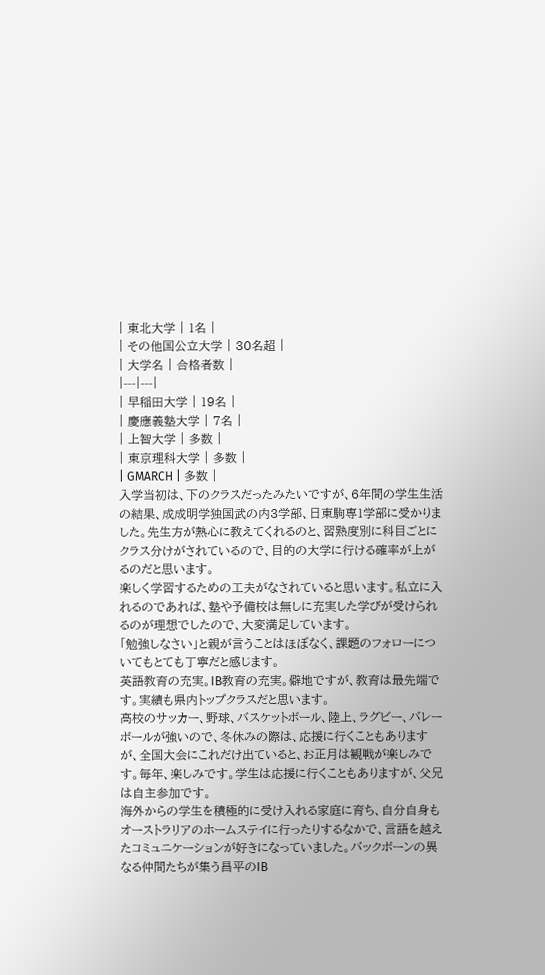| 東北大学 | 1名 |
| その他国公立大学 | 30名超 |
| 大学名 | 合格者数 |
|---|---|
| 早稲田大学 | 19名 |
| 慶應義塾大学 | 7名 |
| 上智大学 | 多数 |
| 東京理科大学 | 多数 |
| GMARCH | 多数 |
入学当初は、下のクラスだったみたいですが、6年間の学生生活の結果、成成明学独国武の内3学部、日東駒専1学部に受かりました。先生方が熱心に教えてくれるのと、習熟度別に科目ごとにクラス分けがされているので、目的の大学に行ける確率が上がるのだと思います。
楽しく学習するための工夫がなされていると思います。私立に入れるのであれば、塾や予備校は無しに充実した学びが受けられるのが理想でしたので、大変満足しています。
「勉強しなさい」と親が言うことはほぼなく、課題のフォローについてもとても丁寧だと感じます。
英語教育の充実。IB教育の充実。僻地ですが、教育は最先端です。実績も県内トップクラスだと思います。
高校のサッカー、野球、バスケットボール、陸上、ラグビー、バレーボールが強いので、冬休みの際は、応援に行くこともありますが、全国大会にこれだけ出ていると、お正月は観戦が楽しみです。毎年、楽しみです。学生は応援に行くこともありますが、父兄は自主参加です。
海外からの学生を積極的に受け入れる家庭に育ち、自分自身もオーストラリアのホームステイに行ったりするなかで、言語を越えたコミュニケーションが好きになっていました。バックボーンの異なる仲間たちが集う昌平のIB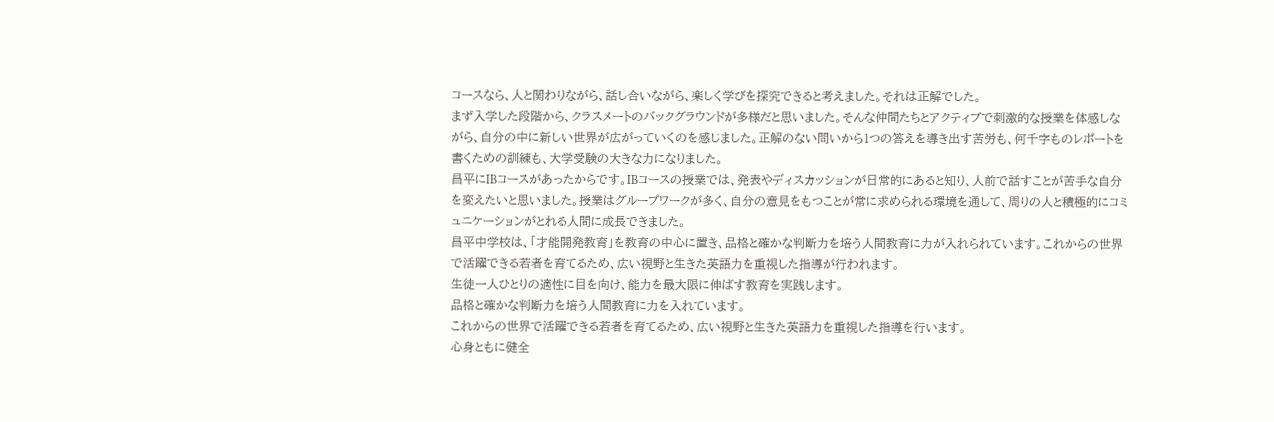コースなら、人と関わりながら、話し合いながら、楽しく学びを探究できると考えました。それは正解でした。
まず入学した段階から、クラスメートのバックグラウンドが多様だと思いました。そんな仲間たちとアクティブで刺激的な授業を体感しながら、自分の中に新しい世界が広がっていくのを感じました。正解のない問いから1つの答えを導き出す苦労も、何千字ものレポートを書くための訓練も、大学受験の大きな力になりました。
昌平にIBコースがあったからです。IBコースの授業では、発表やディスカッションが日常的にあると知り、人前で話すことが苦手な自分を変えたいと思いました。授業はグループワークが多く、自分の意見をもつことが常に求められる環境を通して、周りの人と積極的にコミュニケーションがとれる人間に成長できました。
昌平中学校は、「才能開発教育」を教育の中心に置き、品格と確かな判断力を培う人間教育に力が入れられています。これからの世界で活躍できる若者を育てるため、広い視野と生きた英語力を重視した指導が行われます。
生徒一人ひとりの適性に目を向け、能力を最大限に伸ばす教育を実践します。
品格と確かな判断力を培う人間教育に力を入れています。
これからの世界で活躍できる若者を育てるため、広い視野と生きた英語力を重視した指導を行います。
心身ともに健全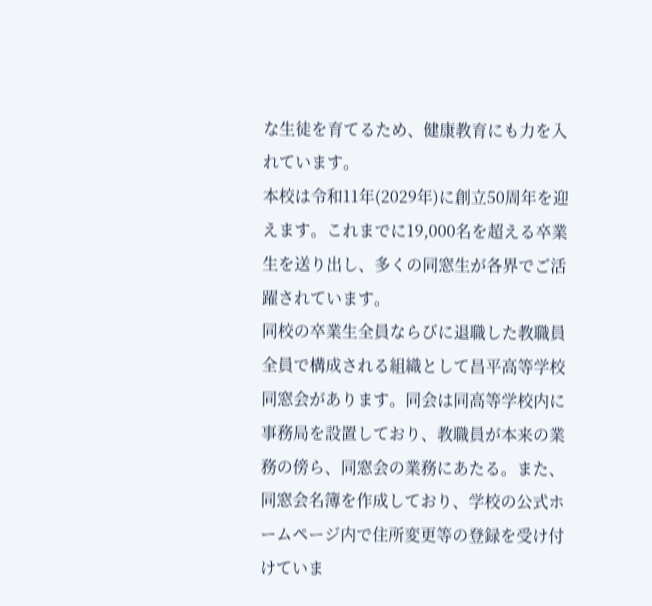な生徒を育てるため、健康教育にも力を入れています。
本校は令和11年(2029年)に創立50周年を迎えます。これまでに19,000名を超える卒業生を送り出し、多くの同窓生が各界でご活躍されています。
同校の卒業生全員ならびに退職した教職員全員で構成される組織として昌平高等学校同窓会があります。同会は同高等学校内に事務局を設置しており、教職員が本来の業務の傍ら、同窓会の業務にあたる。また、同窓会名簿を作成しており、学校の公式ホームページ内で住所変更等の登録を受け付けていま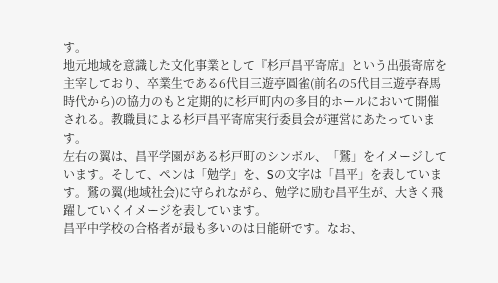す。
地元地域を意識した文化事業として『杉戸昌平寄席』という出張寄席を主宰しており、卒業生である6代目三遊亭圓雀(前名の5代目三遊亭春馬時代から)の協力のもと定期的に杉戸町内の多目的ホールにおいて開催される。教職員による杉戸昌平寄席実行委員会が運営にあたっています。
左右の翼は、昌平学園がある杉戸町のシンボル、「鷲」をイメージしています。そして、ペンは「勉学」を、Sの文字は「昌平」を表しています。鷲の翼(地域社会)に守られながら、勉学に励む昌平生が、大きく飛躍していくイメージを表しています。
昌平中学校の合格者が最も多いのは日能研です。なお、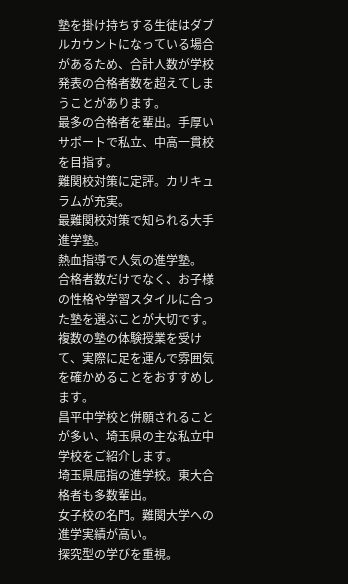塾を掛け持ちする生徒はダブルカウントになっている場合があるため、合計人数が学校発表の合格者数を超えてしまうことがあります。
最多の合格者を輩出。手厚いサポートで私立、中高一貫校を目指す。
難関校対策に定評。カリキュラムが充実。
最難関校対策で知られる大手進学塾。
熱血指導で人気の進学塾。
合格者数だけでなく、お子様の性格や学習スタイルに合った塾を選ぶことが大切です。複数の塾の体験授業を受けて、実際に足を運んで雰囲気を確かめることをおすすめします。
昌平中学校と併願されることが多い、埼玉県の主な私立中学校をご紹介します。
埼玉県屈指の進学校。東大合格者も多数輩出。
女子校の名門。難関大学への進学実績が高い。
探究型の学びを重視。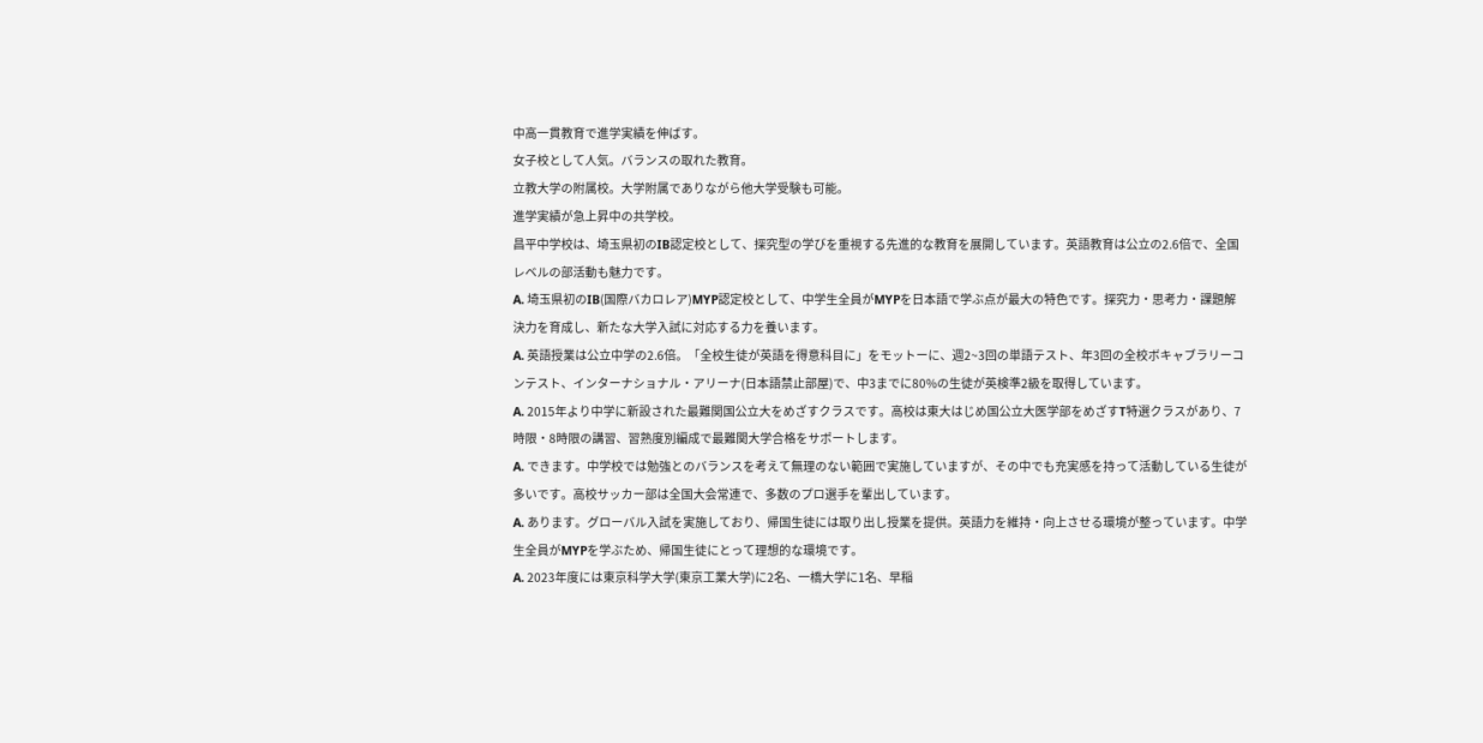中高一貫教育で進学実績を伸ばす。
女子校として人気。バランスの取れた教育。
立教大学の附属校。大学附属でありながら他大学受験も可能。
進学実績が急上昇中の共学校。
昌平中学校は、埼玉県初のIB認定校として、探究型の学びを重視する先進的な教育を展開しています。英語教育は公立の2.6倍で、全国レベルの部活動も魅力です。
A. 埼玉県初のIB(国際バカロレア)MYP認定校として、中学生全員がMYPを日本語で学ぶ点が最大の特色です。探究力・思考力・課題解決力を育成し、新たな大学入試に対応する力を養います。
A. 英語授業は公立中学の2.6倍。「全校生徒が英語を得意科目に」をモットーに、週2~3回の単語テスト、年3回の全校ボキャブラリーコンテスト、インターナショナル・アリーナ(日本語禁止部屋)で、中3までに80%の生徒が英検準2級を取得しています。
A. 2015年より中学に新設された最難関国公立大をめざすクラスです。高校は東大はじめ国公立大医学部をめざすT特選クラスがあり、7時限・8時限の講習、習熟度別編成で最難関大学合格をサポートします。
A. できます。中学校では勉強とのバランスを考えて無理のない範囲で実施していますが、その中でも充実感を持って活動している生徒が多いです。高校サッカー部は全国大会常連で、多数のプロ選手を輩出しています。
A. あります。グローバル入試を実施しており、帰国生徒には取り出し授業を提供。英語力を維持・向上させる環境が整っています。中学生全員がMYPを学ぶため、帰国生徒にとって理想的な環境です。
A. 2023年度には東京科学大学(東京工業大学)に2名、一橋大学に1名、早稲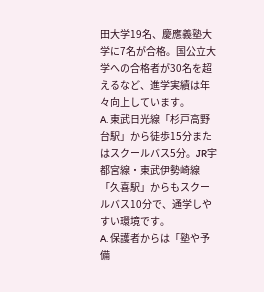田大学19名、慶應義塾大学に7名が合格。国公立大学への合格者が30名を超えるなど、進学実績は年々向上しています。
A. 東武日光線「杉戸高野台駅」から徒歩15分またはスクールバス5分。JR宇都宮線・東武伊勢崎線「久喜駅」からもスクールバス10分で、通学しやすい環境です。
A. 保護者からは「塾や予備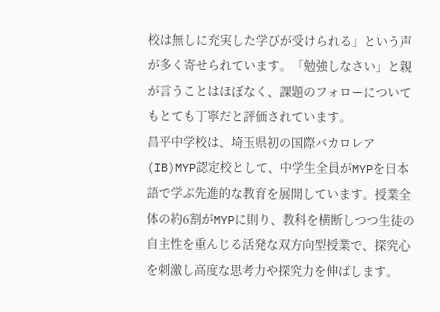校は無しに充実した学びが受けられる」という声が多く寄せられています。「勉強しなさい」と親が言うことはほぼなく、課題のフォローについてもとても丁寧だと評価されています。
昌平中学校は、埼玉県初の国際バカロレア(IB)MYP認定校として、中学生全員がMYPを日本語で学ぶ先進的な教育を展開しています。授業全体の約6割がMYPに則り、教科を横断しつつ生徒の自主性を重んじる活発な双方向型授業で、探究心を刺激し高度な思考力や探究力を伸ばします。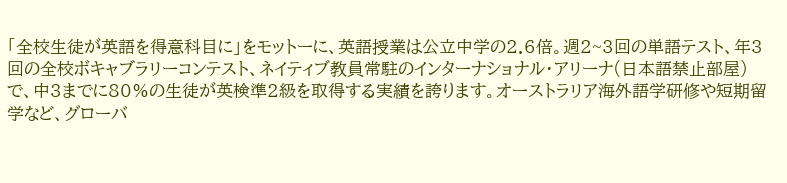「全校生徒が英語を得意科目に」をモットーに、英語授業は公立中学の2.6倍。週2~3回の単語テスト、年3回の全校ボキャブラリーコンテスト、ネイティブ教員常駐のインターナショナル・アリーナ(日本語禁止部屋)で、中3までに80%の生徒が英検準2級を取得する実績を誇ります。オーストラリア海外語学研修や短期留学など、グローバ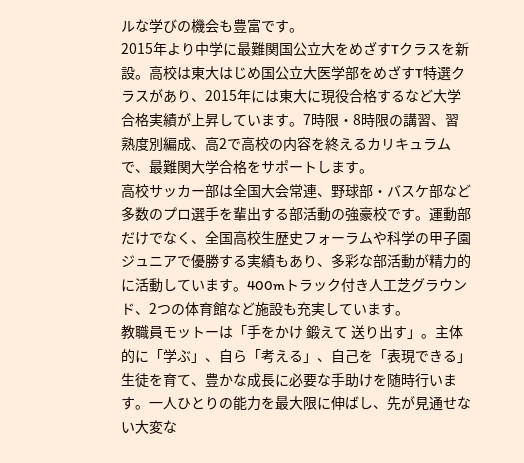ルな学びの機会も豊富です。
2015年より中学に最難関国公立大をめざすTクラスを新設。高校は東大はじめ国公立大医学部をめざすT特選クラスがあり、2015年には東大に現役合格するなど大学合格実績が上昇しています。7時限・8時限の講習、習熟度別編成、高2で高校の内容を終えるカリキュラムで、最難関大学合格をサポートします。
高校サッカー部は全国大会常連、野球部・バスケ部など多数のプロ選手を輩出する部活動の強豪校です。運動部だけでなく、全国高校生歴史フォーラムや科学の甲子園ジュニアで優勝する実績もあり、多彩な部活動が精力的に活動しています。400mトラック付き人工芝グラウンド、2つの体育館など施設も充実しています。
教職員モットーは「手をかけ 鍛えて 送り出す」。主体的に「学ぶ」、自ら「考える」、自己を「表現できる」生徒を育て、豊かな成長に必要な手助けを随時行います。一人ひとりの能力を最大限に伸ばし、先が見通せない大変な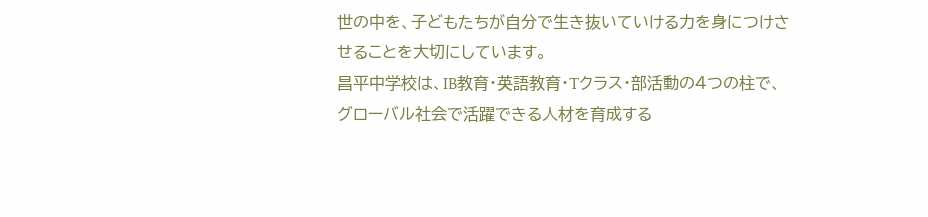世の中を、子どもたちが自分で生き抜いていける力を身につけさせることを大切にしています。
昌平中学校は、IB教育・英語教育・Tクラス・部活動の4つの柱で、
グローバル社会で活躍できる人材を育成する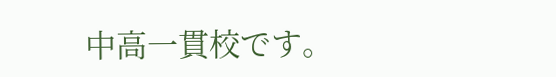中高一貫校です。